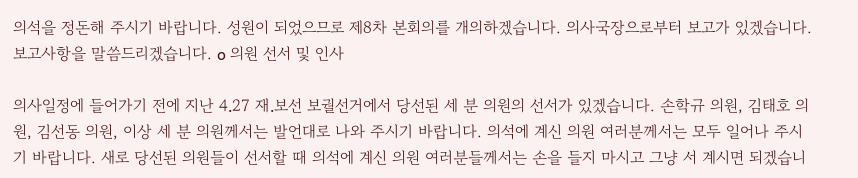의석을 정돈해 주시기 바랍니다. 성원이 되었으므로 제8차 본회의를 개의하겠습니다. 의사국장으로부터 보고가 있겠습니다.
보고사항을 말씀드리겠습니다. o 의원 선서 및 인사

의사일정에 들어가기 전에 지난 4․27 재․보선 보궐선거에서 당선된 세 분 의원의 선서가 있겠습니다. 손학규 의원, 김태호 의원, 김선동 의원, 이상 세 분 의원께서는 발언대로 나와 주시기 바랍니다. 의석에 계신 의원 여러분께서는 모두 일어나 주시기 바랍니다. 새로 당선된 의원들이 선서할 때 의석에 계신 의원 여러분들께서는 손을 들지 마시고 그냥 서 계시면 되겠습니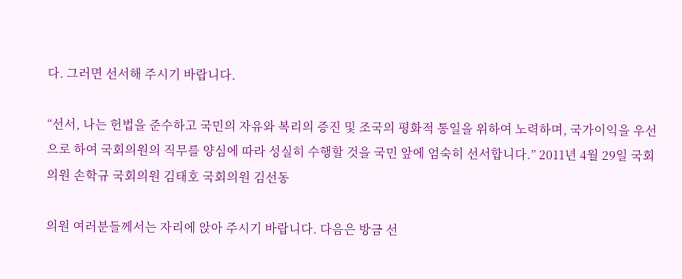다. 그러면 선서해 주시기 바랍니다.

“선서, 나는 헌법을 준수하고 국민의 자유와 복리의 증진 및 조국의 평화적 통일을 위하여 노력하며, 국가이익을 우선으로 하여 국회의원의 직무를 양심에 따라 성실히 수행할 것을 국민 앞에 엄숙히 선서합니다.” 2011년 4월 29일 국회의원 손학규 국회의원 김태호 국회의원 김선동

의원 여러분들께서는 자리에 앉아 주시기 바랍니다. 다음은 방금 선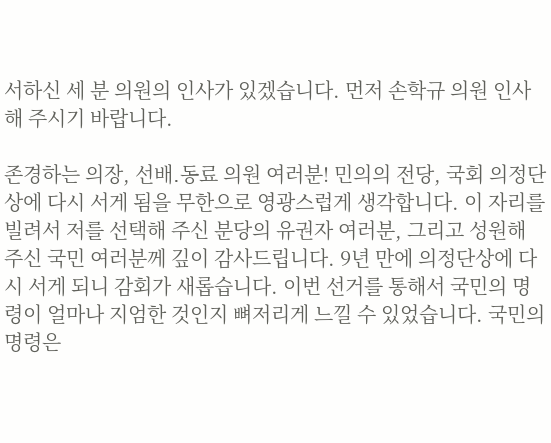서하신 세 분 의원의 인사가 있겠습니다. 먼저 손학규 의원 인사해 주시기 바랍니다.

존경하는 의장, 선배․동료 의원 여러분! 민의의 전당, 국회 의정단상에 다시 서게 됨을 무한으로 영광스럽게 생각합니다. 이 자리를 빌려서 저를 선택해 주신 분당의 유권자 여러분, 그리고 성원해 주신 국민 여러분께 깊이 감사드립니다. 9년 만에 의정단상에 다시 서게 되니 감회가 새롭습니다. 이번 선거를 통해서 국민의 명령이 얼마나 지엄한 것인지 뼈저리게 느낄 수 있었습니다. 국민의 명령은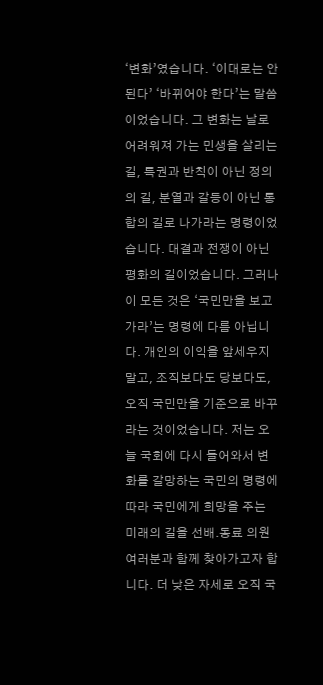‘변화’였습니다. ‘이대로는 안 된다’ ‘바뀌어야 한다’는 말씀이었습니다. 그 변화는 날로 어려워져 가는 민생을 살리는 길, 특권과 반칙이 아닌 정의의 길, 분열과 갈등이 아닌 통합의 길로 나가라는 명령이었습니다. 대결과 전쟁이 아닌 평화의 길이었습니다. 그러나 이 모든 것은 ‘국민만을 보고 가라’는 명령에 다름 아닙니다. 개인의 이익을 앞세우지 말고, 조직보다도 당보다도, 오직 국민만을 기준으로 바꾸라는 것이었습니다. 저는 오늘 국회에 다시 들어와서 변화를 갈망하는 국민의 명령에 따라 국민에게 희망을 주는 미래의 길을 선배․동료 의원 여러분과 함께 찾아가고자 합니다. 더 낮은 자세로 오직 국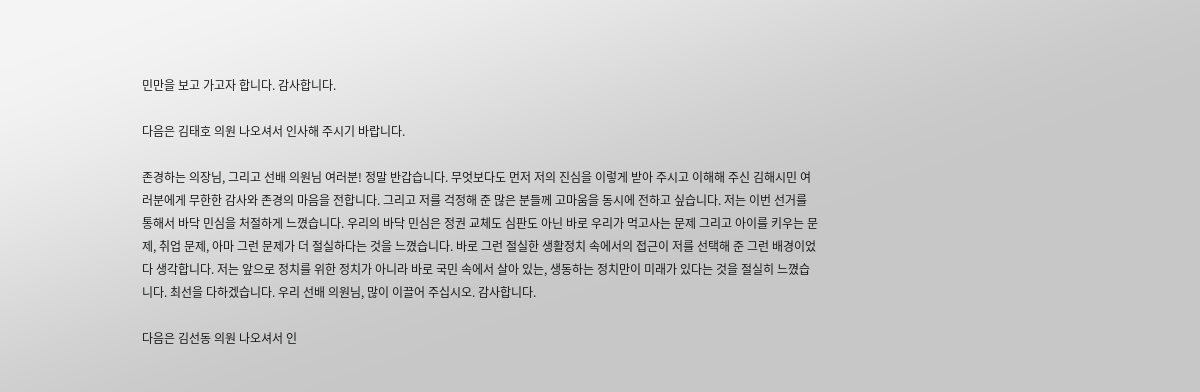민만을 보고 가고자 합니다. 감사합니다.

다음은 김태호 의원 나오셔서 인사해 주시기 바랍니다.

존경하는 의장님, 그리고 선배 의원님 여러분! 정말 반갑습니다. 무엇보다도 먼저 저의 진심을 이렇게 받아 주시고 이해해 주신 김해시민 여러분에게 무한한 감사와 존경의 마음을 전합니다. 그리고 저를 걱정해 준 많은 분들께 고마움을 동시에 전하고 싶습니다. 저는 이번 선거를 통해서 바닥 민심을 처절하게 느꼈습니다. 우리의 바닥 민심은 정권 교체도 심판도 아닌 바로 우리가 먹고사는 문제 그리고 아이를 키우는 문제, 취업 문제, 아마 그런 문제가 더 절실하다는 것을 느꼈습니다. 바로 그런 절실한 생활정치 속에서의 접근이 저를 선택해 준 그런 배경이었다 생각합니다. 저는 앞으로 정치를 위한 정치가 아니라 바로 국민 속에서 살아 있는, 생동하는 정치만이 미래가 있다는 것을 절실히 느꼈습니다. 최선을 다하겠습니다. 우리 선배 의원님, 많이 이끌어 주십시오. 감사합니다.

다음은 김선동 의원 나오셔서 인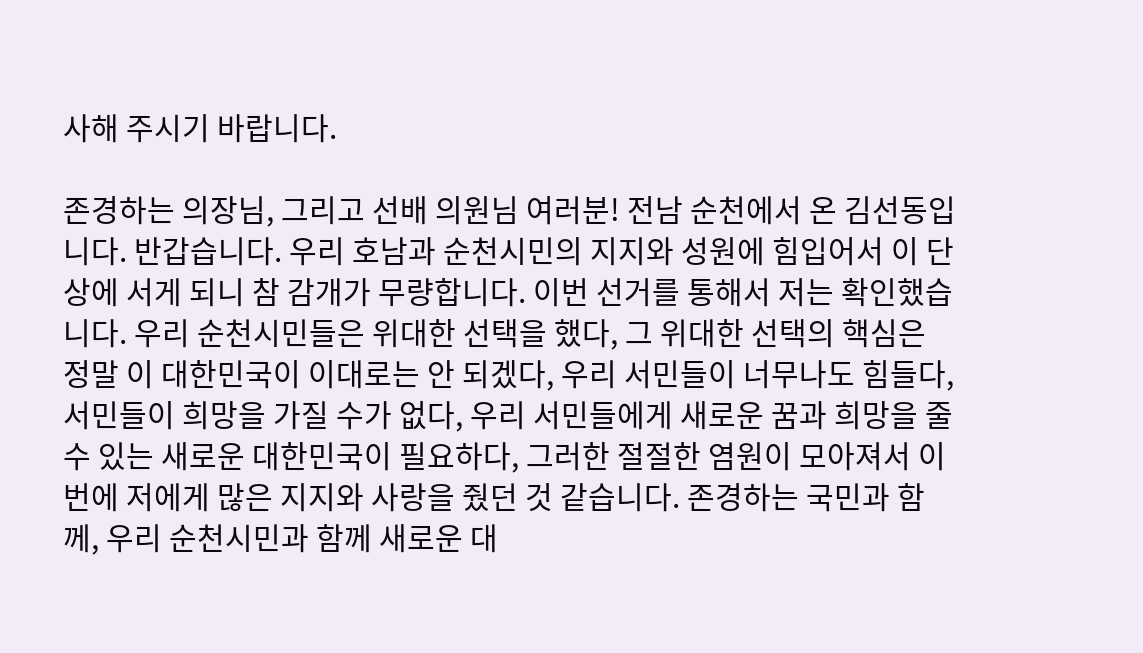사해 주시기 바랍니다.

존경하는 의장님, 그리고 선배 의원님 여러분! 전남 순천에서 온 김선동입니다. 반갑습니다. 우리 호남과 순천시민의 지지와 성원에 힘입어서 이 단상에 서게 되니 참 감개가 무량합니다. 이번 선거를 통해서 저는 확인했습니다. 우리 순천시민들은 위대한 선택을 했다, 그 위대한 선택의 핵심은 정말 이 대한민국이 이대로는 안 되겠다, 우리 서민들이 너무나도 힘들다, 서민들이 희망을 가질 수가 없다, 우리 서민들에게 새로운 꿈과 희망을 줄 수 있는 새로운 대한민국이 필요하다, 그러한 절절한 염원이 모아져서 이번에 저에게 많은 지지와 사랑을 줬던 것 같습니다. 존경하는 국민과 함께, 우리 순천시민과 함께 새로운 대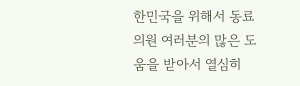한민국을 위해서 동료 의원 여러분의 많은 도움을 받아서 열심히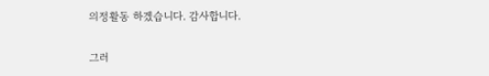의정활동 하겠습니다. 감사합니다.

그러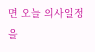면 오늘 의사일정을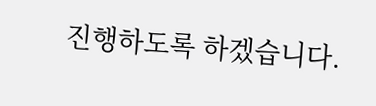진행하도록 하겠습니다.